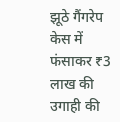झूठे गैंगरेप केस में फंसाकर ₹3 लाख की उगाही की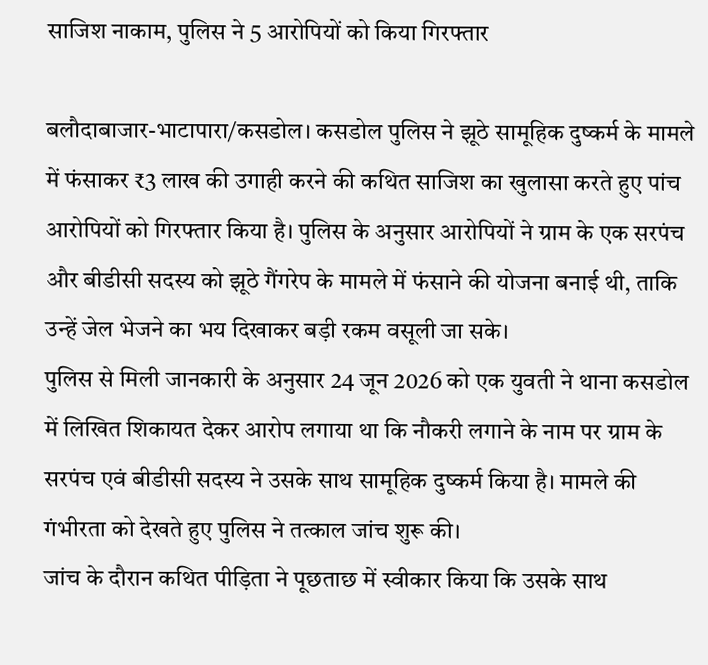साजिश नाकाम, पुलिस ने 5 आरोपियों को किया गिरफ्तार

बलौदाबाजार-भाटापारा/कसडोल। कसडोल पुलिस ने झूठे सामूहिक दुष्कर्म के मामले में फंसाकर ₹3 लाख की उगाही करने की कथित साजिश का खुलासा करते हुए पांच आरोपियों को गिरफ्तार किया है। पुलिस के अनुसार आरोपियों ने ग्राम के एक सरपंच और बीडीसी सदस्य को झूठे गैंगरेप के मामले में फंसाने की योजना बनाई थी, ताकि उन्हें जेल भेजने का भय दिखाकर बड़ी रकम वसूली जा सके।
पुलिस से मिली जानकारी के अनुसार 24 जून 2026 को एक युवती ने थाना कसडोल में लिखित शिकायत देकर आरोप लगाया था कि नौकरी लगाने के नाम पर ग्राम के सरपंच एवं बीडीसी सदस्य ने उसके साथ सामूहिक दुष्कर्म किया है। मामले की गंभीरता को देखते हुए पुलिस ने तत्काल जांच शुरू की।
जांच के दौरान कथित पीड़िता ने पूछताछ में स्वीकार किया कि उसके साथ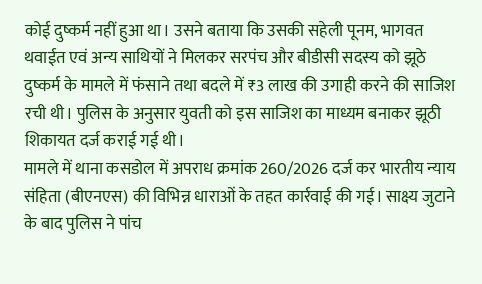कोई दुष्कर्म नहीं हुआ था। उसने बताया कि उसकी सहेली पूनम, भागवत थवाईत एवं अन्य साथियों ने मिलकर सरपंच और बीडीसी सदस्य को झूठे दुष्कर्म के मामले में फंसाने तथा बदले में ₹3 लाख की उगाही करने की साजिश रची थी। पुलिस के अनुसार युवती को इस साजिश का माध्यम बनाकर झूठी शिकायत दर्ज कराई गई थी।
मामले में थाना कसडोल में अपराध क्रमांक 260/2026 दर्ज कर भारतीय न्याय संहिता (बीएनएस) की विभिन्न धाराओं के तहत कार्रवाई की गई। साक्ष्य जुटाने के बाद पुलिस ने पांच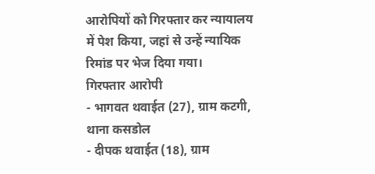आरोपियों को गिरफ्तार कर न्यायालय में पेश किया, जहां से उन्हें न्यायिक रिमांड पर भेज दिया गया।
गिरफ्तार आरोपी
- भागवत थवाईत (27), ग्राम कटगी, थाना कसडोल
- दीपक थवाईत (18), ग्राम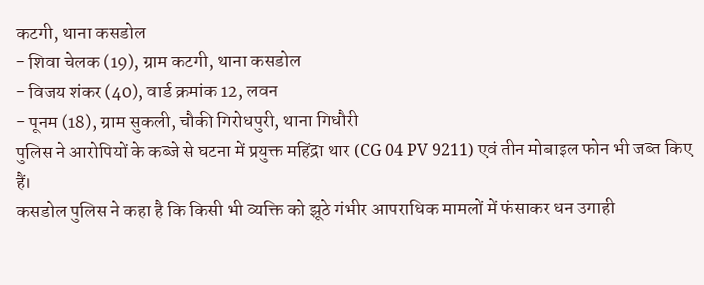कटगी, थाना कसडोल
- शिवा चेलक (19), ग्राम कटगी, थाना कसडोल
- विजय शंकर (40), वार्ड क्रमांक 12, लवन
- पूनम (18), ग्राम सुकली, चौकी गिरोधपुरी, थाना गिधौरी
पुलिस ने आरोपियों के कब्जे से घटना में प्रयुक्त महिंद्रा थार (CG 04 PV 9211) एवं तीन मोबाइल फोन भी जब्त किए हैं।
कसडोल पुलिस ने कहा है कि किसी भी व्यक्ति को झूठे गंभीर आपराधिक मामलों में फंसाकर धन उगाही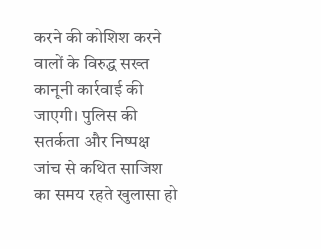करने की कोशिश करने वालों के विरुद्ध सख्त कानूनी कार्रवाई की जाएगी। पुलिस की सतर्कता और निष्पक्ष जांच से कथित साजिश का समय रहते खुलासा हो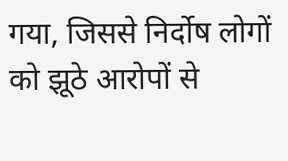गया, जिससे निर्दोष लोगों को झूठे आरोपों से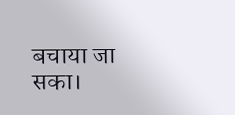बचाया जा सका।